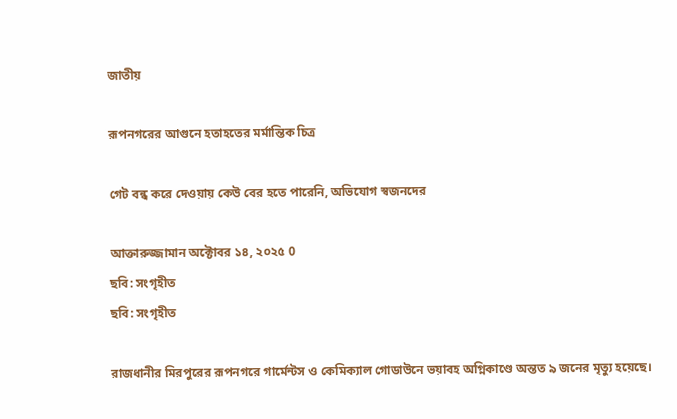জাতীয়

রূপনগরের আগুনে হতাহতের মর্মান্তিক চিত্র

গেট বন্ধ করে দেওয়ায় কেউ বের হতে পারেনি, অভিযোগ স্বজনদের

আক্তারুজ্জামান অক্টোবর ১৪, ২০২৫ 0
ছবি: সংগৃহীত
ছবি: সংগৃহীত

রাজধানীর মিরপুরের রূপনগরে গার্মেন্টস ও কেমিক্যাল গোডাউনে ভয়াবহ অগ্নিকাণ্ডে অন্তত ৯ জনের মৃত্যু হয়েছে।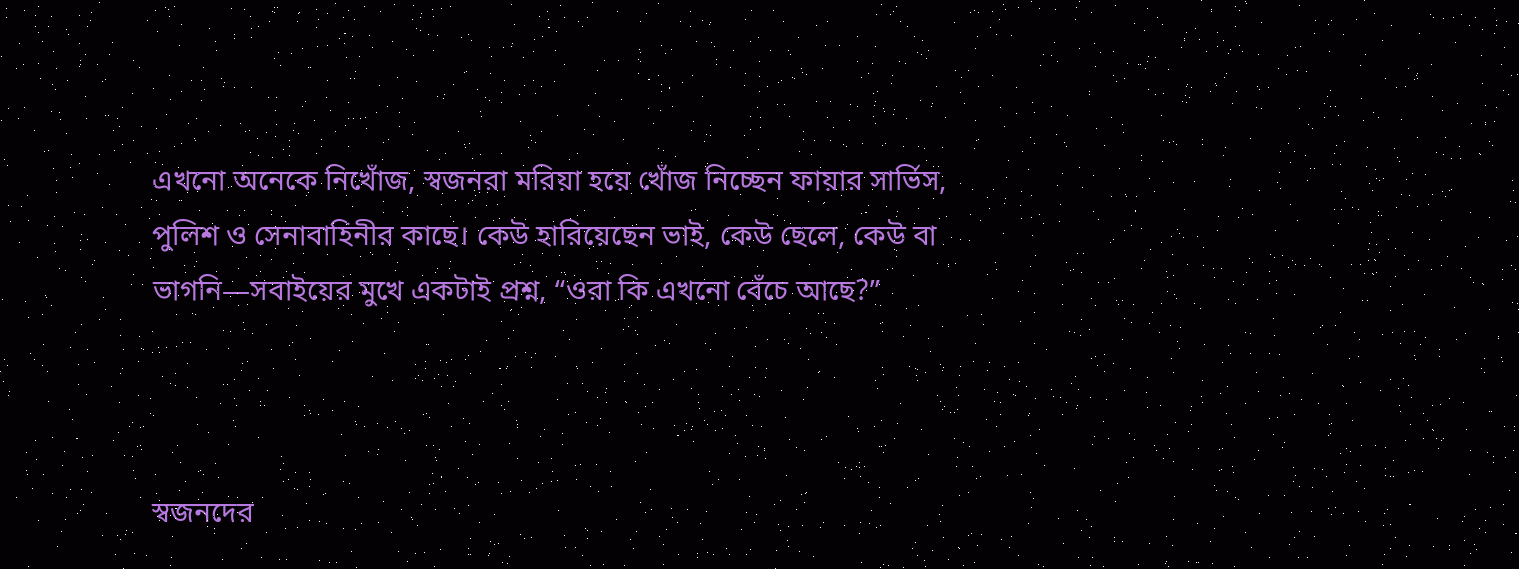এখনো অনেকে নিখোঁজ, স্বজনরা মরিয়া হয়ে খোঁজ নিচ্ছেন ফায়ার সার্ভিস, পুলিশ ও সেনাবাহিনীর কাছে। কেউ হারিয়েছেন ভাই, কেউ ছেলে, কেউ বা ভাগনি—সবাইয়ের মুখে একটাই প্রশ্ন, “ওরা কি এখনো বেঁচে আছে?”



স্বজনদের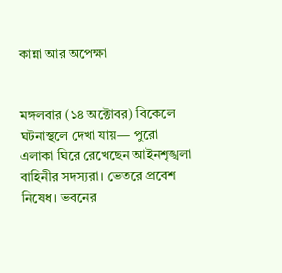কান্না আর অপেক্ষা


মঙ্গলবার (১৪ অক্টোবর) বিকেলে ঘটনাস্থলে দেখা যায়— পুরো এলাকা ঘিরে রেখেছেন আইনশৃঙ্খলা বাহিনীর সদস্যরা। ভেতরে প্রবেশ নিষেধ। ভবনের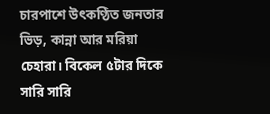চারপাশে উৎকণ্ঠিত জনতার ভিড়, কান্না আর মরিয়া চেহারা। বিকেল ৫টার দিকে সারি সারি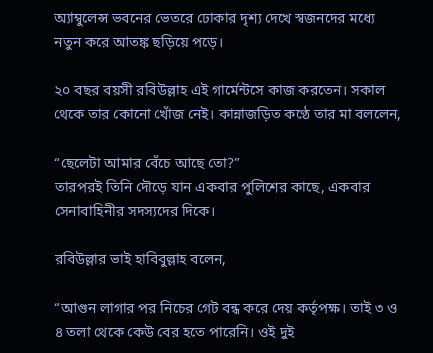অ্যাম্বুলেন্স ভবনের ভেতরে ঢোকার দৃশ্য দেখে স্বজনদের মধ্যে নতুন করে আতঙ্ক ছড়িয়ে পড়ে।

২০ বছর বয়সী রবিউল্লাহ এই গার্মেন্টসে কাজ করতেন। সকাল থেকে তার কোনো খোঁজ নেই। কান্নাজড়িত কণ্ঠে তার মা বললেন,

“ছেলেটা আমার বেঁচে আছে তো?”
তারপরই তিনি দৌড়ে যান একবার পুলিশের কাছে, একবার সেনাবাহিনীর সদস্যদের দিকে।

রবিউল্লার ভাই হাবিবুল্লাহ বলেন,

“আগুন লাগার পর নিচের গেট বন্ধ করে দেয় কর্তৃপক্ষ। তাই ৩ ও ৪ তলা থেকে কেউ বের হতে পারেনি। ওই দুই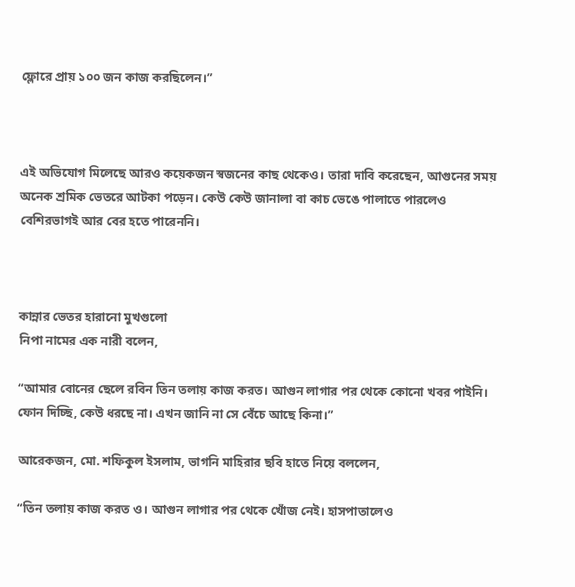ফ্লোরে প্রায় ১০০ জন কাজ করছিলেন।”



এই অভিযোগ মিলেছে আরও কয়েকজন স্বজনের কাছ থেকেও। তারা দাবি করেছেন, আগুনের সময় অনেক শ্রমিক ভেতরে আটকা পড়েন। কেউ কেউ জানালা বা কাচ ভেঙে পালাতে পারলেও বেশিরভাগই আর বের হতে পারেননি।



কান্নার ভেতর হারানো মুখগুলো
নিপা নামের এক নারী বলেন,

“আমার বোনের ছেলে রবিন তিন তলায় কাজ করত। আগুন লাগার পর থেকে কোনো খবর পাইনি। ফোন দিচ্ছি, কেউ ধরছে না। এখন জানি না সে বেঁচে আছে কিনা।”

আরেকজন, মো. শফিকুল ইসলাম, ভাগনি মাহিরার ছবি হাতে নিয়ে বললেন,

“তিন তলায় কাজ করত ও। আগুন লাগার পর থেকে খোঁজ নেই। হাসপাতালেও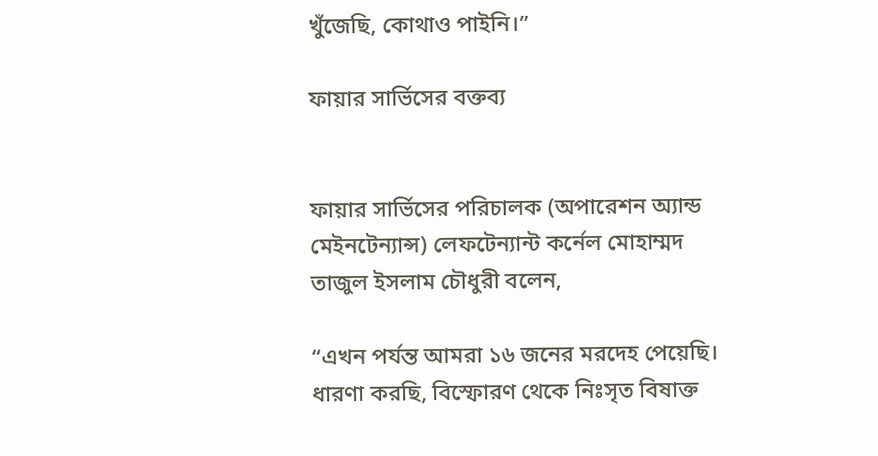খুঁজেছি, কোথাও পাইনি।”

ফায়ার সার্ভিসের বক্তব্য


ফায়ার সার্ভিসের পরিচালক (অপারেশন অ্যান্ড মেইনটেন্যান্স) লেফটেন্যান্ট কর্নেল মোহাম্মদ তাজুল ইসলাম চৌধুরী বলেন,

“এখন পর্যন্ত আমরা ১৬ জনের মরদেহ পেয়েছি। ধারণা করছি, বিস্ফোরণ থেকে নিঃসৃত বিষাক্ত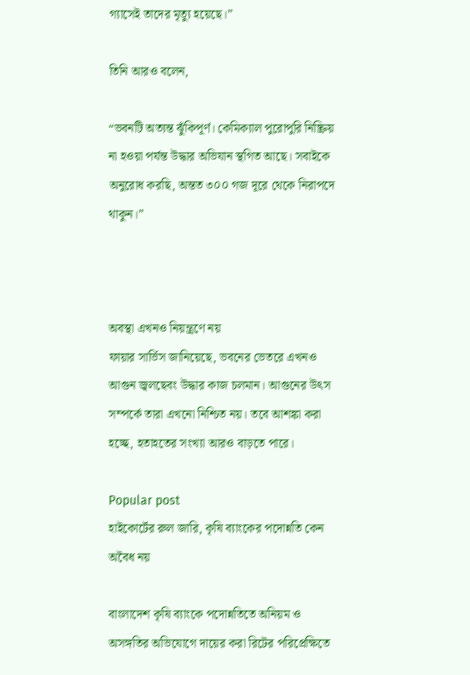গ্যাসেই তাদের মৃত্যু হয়েছে।”

তিনি আরও বলেন,

“ভবনটি অত্যন্ত ঝুঁকিপূর্ণ। কেমিক্যাল পুরোপুরি নিষ্ক্রিয় না হওয়া পর্যন্ত উদ্ধার অভিযান স্থগিত আছে। সবাইকে অনুরোধ করছি, অন্তত ৩০০ গজ দূরে থেকে নিরাপদে থাকুন।”



অবস্থা এখনও নিয়ন্ত্রণে নয়
ফায়ার সার্ভিস জানিয়েছে, ভবনের ভেতরে এখনও আগুন জ্বলছেবং উদ্ধার কাজ চলমান। আগুনের উৎস সম্পর্কে তারা এখনো নিশ্চিত নয়। তবে আশঙ্কা করা হচ্ছে, হতাহতের সংখ্যা আরও বাড়তে পারে।

Popular post
হাইকোর্টের রুল জারি, কৃষি ব্যাংকের পদোন্নতি কেন অবৈধ নয়

বাংলাদেশ কৃষি ব্যাংকে পদোন্নতিতে অনিয়ম ও অসঙ্গতির অভিযোগে দায়ের করা রিটের পরিপ্রেক্ষিতে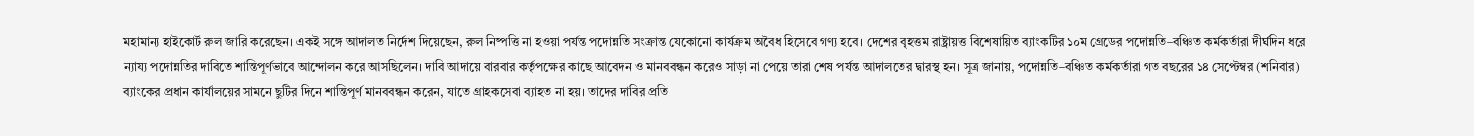মহামান্য হাইকোর্ট রুল জারি করেছেন। একই সঙ্গে আদালত নির্দেশ দিয়েছেন, রুল নিষ্পত্তি না হওয়া পর্যন্ত পদোন্নতি সংক্রান্ত যেকোনো কার্যক্রম অবৈধ হিসেবে গণ্য হবে। দেশের বৃহত্তম রাষ্ট্রায়ত্ত বিশেষায়িত ব্যাংকটির ১০ম গ্রেডের পদোন্নতি–বঞ্চিত কর্মকর্তারা দীর্ঘদিন ধরে ন্যায্য পদোন্নতির দাবিতে শান্তিপূর্ণভাবে আন্দোলন করে আসছিলেন। দাবি আদায়ে বারবার কর্তৃপক্ষের কাছে আবেদন ও মানববন্ধন করেও সাড়া না পেয়ে তারা শেষ পর্যন্ত আদালতের দ্বারস্থ হন। সূত্র জানায়, পদোন্নতি–বঞ্চিত কর্মকর্তারা গত বছরের ১৪ সেপ্টেম্বর (শনিবার) ব্যাংকের প্রধান কার্যালয়ের সামনে ছুটির দিনে শান্তিপূর্ণ মানববন্ধন করেন, যাতে গ্রাহকসেবা ব্যাহত না হয়। তাদের দাবির প্রতি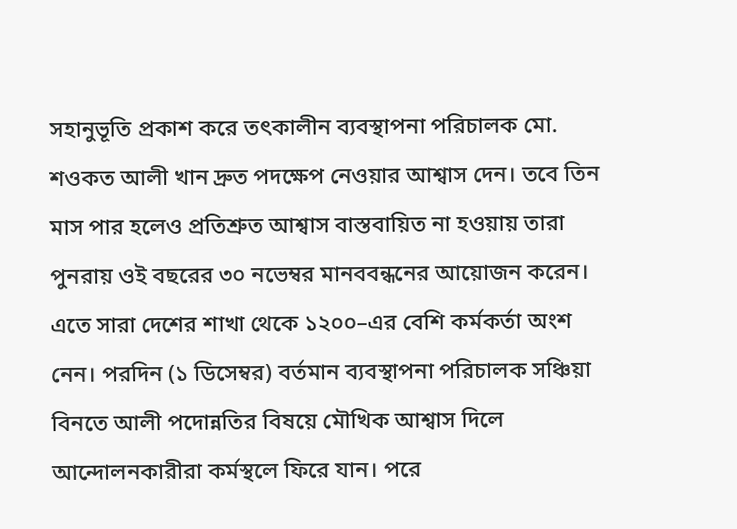সহানুভূতি প্রকাশ করে তৎকালীন ব্যবস্থাপনা পরিচালক মো. শওকত আলী খান দ্রুত পদক্ষেপ নেওয়ার আশ্বাস দেন। তবে তিন মাস পার হলেও প্রতিশ্রুত আশ্বাস বাস্তবায়িত না হওয়ায় তারা পুনরায় ওই বছরের ৩০ নভেম্বর মানববন্ধনের আয়োজন করেন। এতে সারা দেশের শাখা থেকে ১২০০–এর বেশি কর্মকর্তা অংশ নেন। পরদিন (১ ডিসেম্বর) বর্তমান ব্যবস্থাপনা পরিচালক সঞ্চিয়া বিনতে আলী পদোন্নতির বিষয়ে মৌখিক আশ্বাস দিলে আন্দোলনকারীরা কর্মস্থলে ফিরে যান। পরে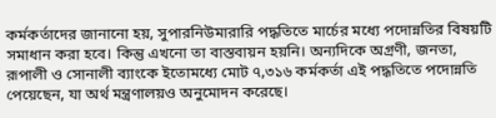কর্মকর্তাদের জানানো হয়, সুপারনিউমারারি পদ্ধতিতে মার্চের মধ্যে পদোন্নতির বিষয়টি সমাধান করা হবে। কিন্তু এখনো তা বাস্তবায়ন হয়নি। অন্যদিকে অগ্রণী, জনতা, রূপালী ও সোনালী ব্যাংকে ইতোমধ্যে মোট ৭,৩১৬ কর্মকর্তা এই পদ্ধতিতে পদোন্নতি পেয়েছেন, যা অর্থ মন্ত্রণালয়ও অনুমোদন করেছে।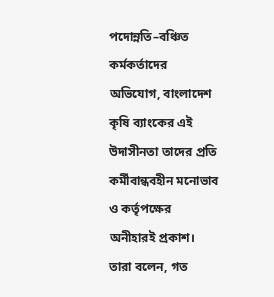পদোন্নতি–বঞ্চিত কর্মকর্তাদের অভিযোগ, বাংলাদেশ কৃষি ব্যাংকের এই উদাসীনতা তাদের প্রতি কর্মীবান্ধবহীন মনোভাব ও কর্তৃপক্ষের অনীহারই প্রকাশ। তারা বলেন, গত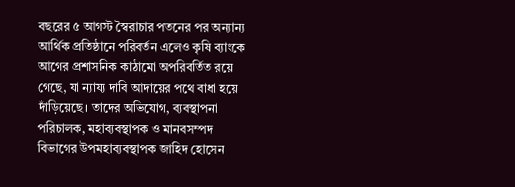বছরের ৫ আগস্ট স্বৈরাচার পতনের পর অন্যান্য আর্থিক প্রতিষ্ঠানে পরিবর্তন এলেও কৃষি ব্যাংকে আগের প্রশাসনিক কাঠামো অপরিবর্তিত রয়ে গেছে, যা ন্যায্য দাবি আদায়ের পথে বাধা হয়ে দাঁড়িয়েছে। তাদের অভিযোগ, ব্যবস্থাপনা পরিচালক, মহাব্যবস্থাপক ও মানবসম্পদ বিভাগের উপমহাব্যবস্থাপক জাহিদ হোসেন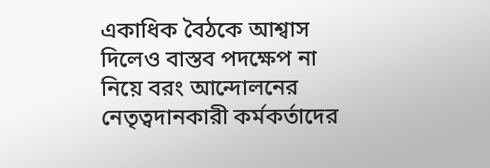একাধিক বৈঠকে আশ্বাস দিলেও বাস্তব পদক্ষেপ না নিয়ে বরং আন্দোলনের নেতৃত্বদানকারী কর্মকর্তাদের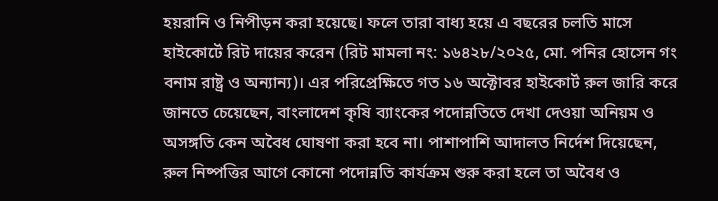হয়রানি ও নিপীড়ন করা হয়েছে। ফলে তারা বাধ্য হয়ে এ বছরের চলতি মাসে হাইকোর্টে রিট দায়ের করেন (রিট মামলা নং: ১৬৪২৮/২০২৫, মো. পনির হোসেন গং বনাম রাষ্ট্র ও অন্যান্য)। এর পরিপ্রেক্ষিতে গত ১৬ অক্টোবর হাইকোর্ট রুল জারি করে জানতে চেয়েছেন, বাংলাদেশ কৃষি ব্যাংকের পদোন্নতিতে দেখা দেওয়া অনিয়ম ও অসঙ্গতি কেন অবৈধ ঘোষণা করা হবে না। পাশাপাশি আদালত নির্দেশ দিয়েছেন, রুল নিষ্পত্তির আগে কোনো পদোন্নতি কার্যক্রম শুরু করা হলে তা অবৈধ ও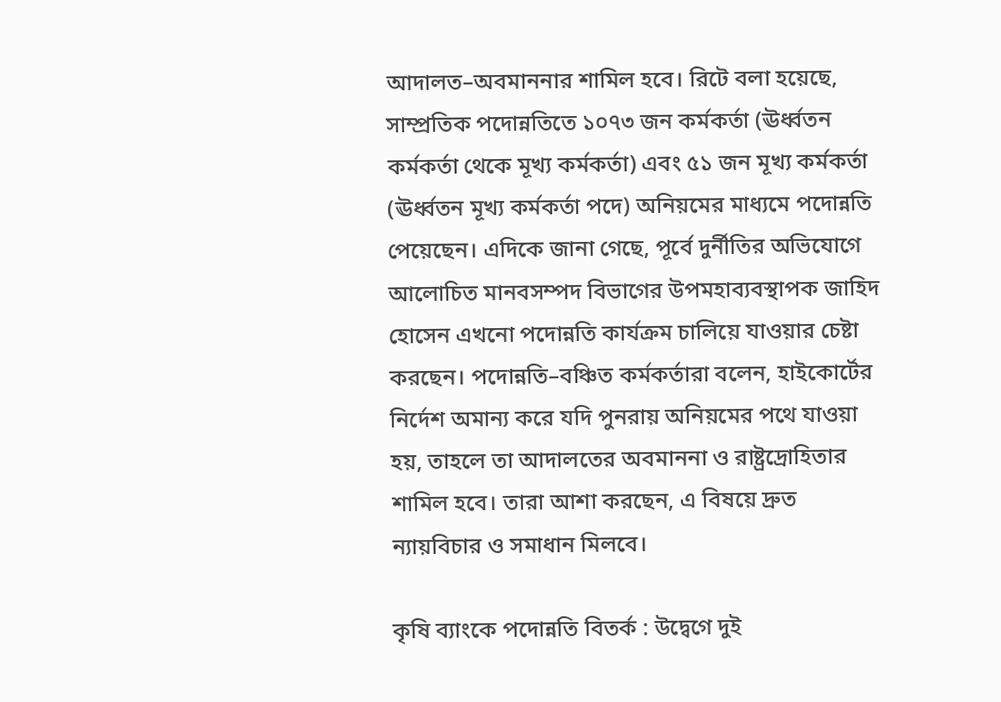আদালত–অবমাননার শামিল হবে। রিটে বলা হয়েছে, সাম্প্রতিক পদোন্নতিতে ১০৭৩ জন কর্মকর্তা (ঊর্ধ্বতন কর্মকর্তা থেকে মূখ্য কর্মকর্তা) এবং ৫১ জন মূখ্য কর্মকর্তা (ঊর্ধ্বতন মূখ্য কর্মকর্তা পদে) অনিয়মের মাধ্যমে পদোন্নতি পেয়েছেন। এদিকে জানা গেছে, পূর্বে দুর্নীতির অভিযোগে আলোচিত মানবসম্পদ বিভাগের উপমহাব্যবস্থাপক জাহিদ হোসেন এখনো পদোন্নতি কার্যক্রম চালিয়ে যাওয়ার চেষ্টা করছেন। পদোন্নতি–বঞ্চিত কর্মকর্তারা বলেন, হাইকোর্টের নির্দেশ অমান্য করে যদি পুনরায় অনিয়মের পথে যাওয়া হয়, তাহলে তা আদালতের অবমাননা ও রাষ্ট্রদ্রোহিতার শামিল হবে। তারা আশা করছেন, এ বিষয়ে দ্রুত ন্যায়বিচার ও সমাধান মিলবে।

কৃষি ব্যাংকে পদোন্নতি বিতর্ক : উদ্বেগে দুই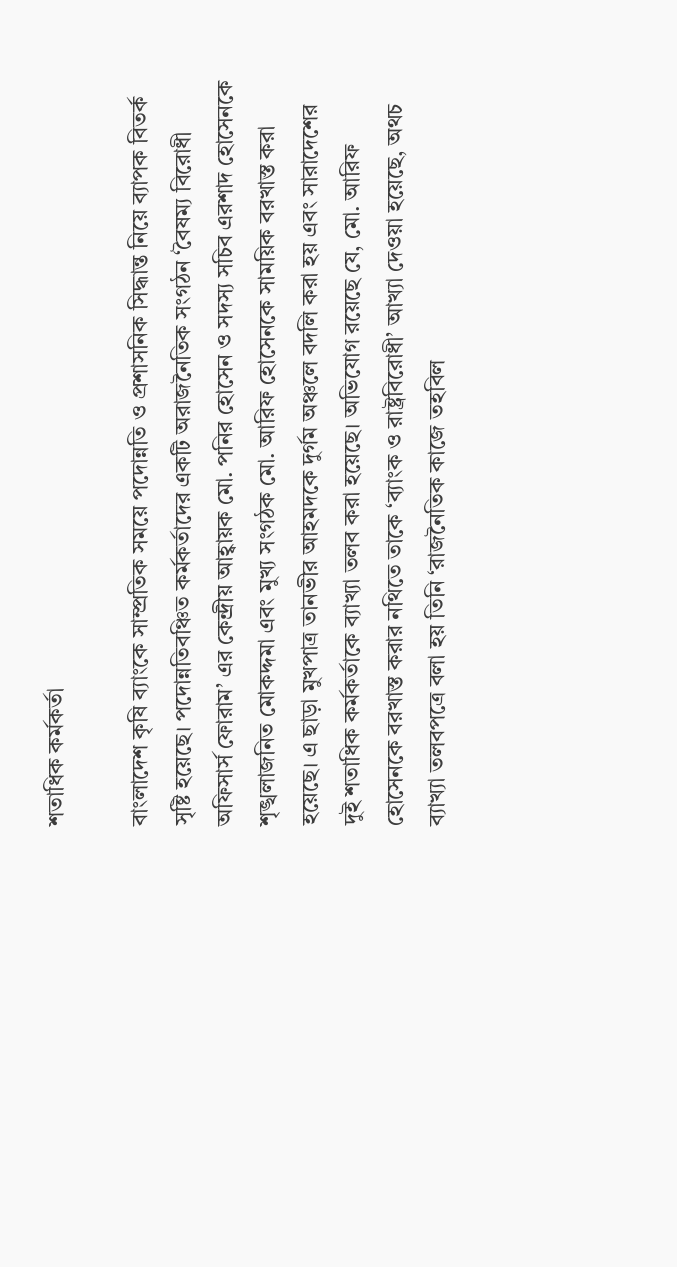শতাধিক কর্মকর্তা

বাংলাদেশ কৃষি ব্যাংকে সাম্প্রতিক সময়ে পদোন্নতি ও প্রশাসনিক সিদ্ধান্ত নিয়ে ব্যাপক বিতর্ক সৃষ্টি হয়েছে। পদোন্নতিবঞ্চিত কর্মকর্তাদের একটি অরাজনৈতিক সংগঠন ‘বৈষম্য বিরোধী অফিসার্স ফোরাম’ এর কেন্দ্রীয় আহ্বায়ক মো. পনির হোসেন ও সদস্য সচিব এরশাদ হোসেনকে শৃঙ্খলাজনিত মোকদ্দমা এবং মুখ্য সংগঠক মো. আরিফ হোসেনকে সাময়িক বরখাস্ত করা হয়েছে। এ ছাড়া মুখপাত্র তানভীর আহমদকে দুর্গম অঞ্চলে বদলি করা হয় এবং সারাদেশের দুই শতাধিক কর্মকর্তাকে ব্যাখ্যা তলব করা হয়েছে। অভিযোগ রয়েছে যে, মো. আরিফ হোসেনকে বরখাস্ত করার নথিতে তাকে ‘ব্যাংক ও রাষ্ট্রবিরোধী’ আখ্যা দেওয়া হয়েছে, অথচ ব্যাখ্যা তলবপত্রে বলা হয় তিনি ‘রাজনৈতিক কাজে তহবিল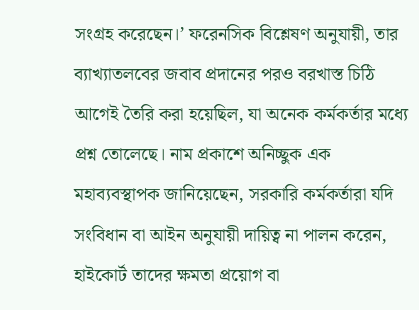সংগ্রহ করেছেন।’ ফরেনসিক বিশ্লেষণ অনুযায়ী, তার ব্যাখ্যাতলবের জবাব প্রদানের পরও বরখাস্ত চিঠি আগেই তৈরি করা হয়েছিল, যা অনেক কর্মকর্তার মধ্যে প্রশ্ন তোলেছে। নাম প্রকাশে অনিচ্ছুক এক মহাব্যবস্থাপক জানিয়েছেন, সরকারি কর্মকর্তারা যদি সংবিধান বা আইন অনুযায়ী দায়িত্ব না পালন করেন, হাইকোর্ট তাদের ক্ষমতা প্রয়োগ বা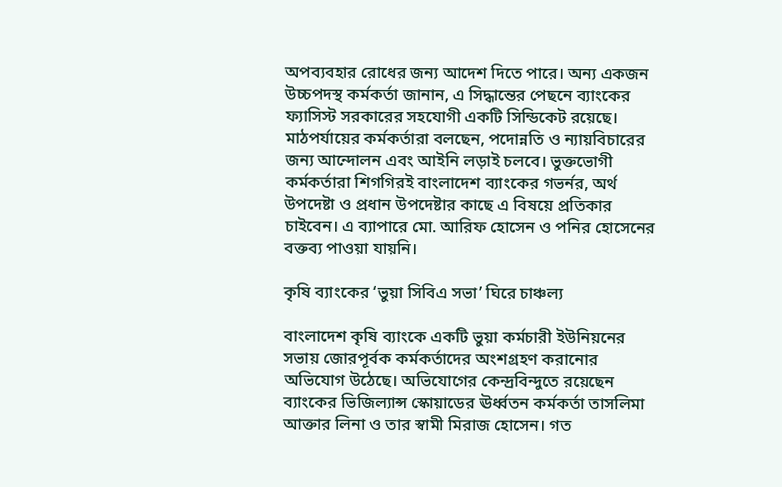অপব্যবহার রোধের জন্য আদেশ দিতে পারে। অন্য একজন উচ্চপদস্থ কর্মকর্তা জানান, এ সিদ্ধান্তের পেছনে ব্যাংকের ফ্যাসিস্ট সরকারের সহযোগী একটি সিন্ডিকেট রয়েছে। মাঠপর্যায়ের কর্মকর্তারা বলছেন, পদোন্নতি ও ন্যায়বিচারের জন্য আন্দোলন এবং আইনি লড়াই চলবে। ভুক্তভোগী কর্মকর্তারা শিগগিরই বাংলাদেশ ব্যাংকের গভর্নর, অর্থ উপদেষ্টা ও প্রধান উপদেষ্টার কাছে এ বিষয়ে প্রতিকার চাইবেন। এ ব্যাপারে মো. আরিফ হোসেন ও পনির হোসেনের বক্তব্য পাওয়া যায়নি।

কৃষি ব্যাংকের ‘ভুয়া সিবিএ সভা’ ঘিরে চাঞ্চল্য

বাংলাদেশ কৃষি ব্যাংকে একটি ভুয়া কর্মচারী ইউনিয়নের সভায় জোরপূর্বক কর্মকর্তাদের অংশগ্রহণ করানোর অভিযোগ উঠেছে। অভিযোগের কেন্দ্রবিন্দুতে রয়েছেন ব্যাংকের ভিজিল্যান্স স্কোয়াডের ঊর্ধ্বতন কর্মকর্তা তাসলিমা আক্তার লিনা ও তার স্বামী মিরাজ হোসেন। গত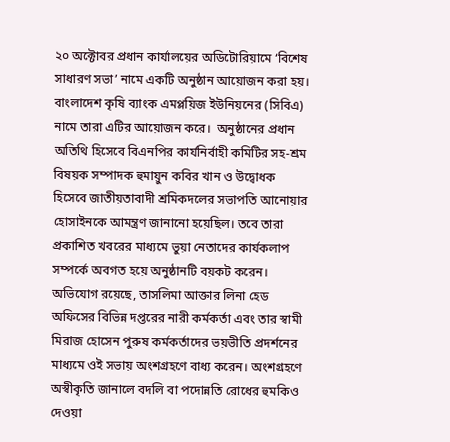২০ অক্টোবর প্রধান কার্যালয়ের অডিটোরিয়ামে ‘বিশেষ সাধারণ সভা’ নামে একটি অনুষ্ঠান আয়োজন করা হয়। বাংলাদেশ কৃষি ব্যাংক এমপ্লয়িজ ইউনিয়নের (সিবিএ) নামে তারা এটির আয়োজন করে।  অনুষ্ঠানের প্রধান অতিথি হিসেবে বিএনপির কার্যনির্বাহী কমিটির সহ-শ্রম বিষয়ক সম্পাদক হুমায়ুন কবির খান ও উদ্বোধক হিসেবে জাতীয়তাবাদী শ্রমিকদলের সভাপতি আনোয়ার হোসাইনকে আমন্ত্রণ জানানো হয়েছিল। তবে তারা প্রকাশিত খবরের মাধ্যমে ভুয়া নেতাদের কার্যকলাপ সম্পর্কে অবগত হয়ে অনুষ্ঠানটি বয়কট করেন। অভিযোগ রয়েছে, তাসলিমা আক্তার লিনা হেড অফিসের বিভিন্ন দপ্তরের নারী কর্মকর্তা এবং তার স্বামী মিরাজ হোসেন পুরুষ কর্মকর্তাদের ভয়ভীতি প্রদর্শনের মাধ্যমে ওই সভায় অংশগ্রহণে বাধ্য করেন। অংশগ্রহণে অস্বীকৃতি জানালে বদলি বা পদোন্নতি রোধের হুমকিও দেওয়া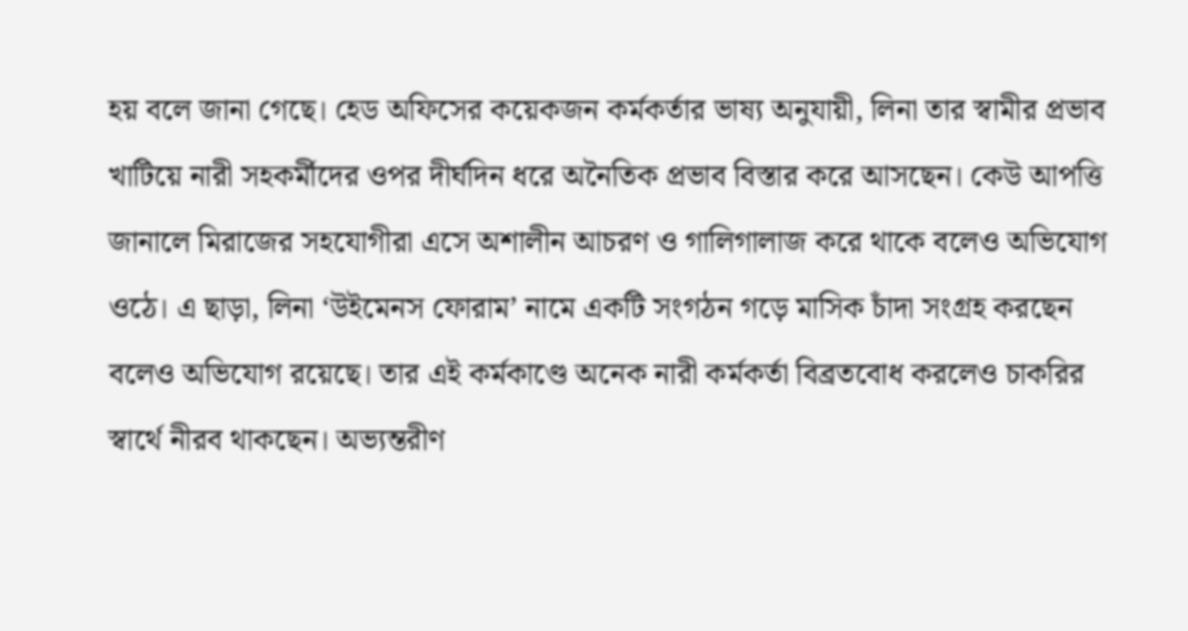হয় বলে জানা গেছে। হেড অফিসের কয়েকজন কর্মকর্তার ভাষ্য অনুযায়ী, লিনা তার স্বামীর প্রভাব খাটিয়ে নারী সহকর্মীদের ওপর দীর্ঘদিন ধরে অনৈতিক প্রভাব বিস্তার করে আসছেন। কেউ আপত্তি জানালে মিরাজের সহযোগীরা এসে অশালীন আচরণ ও গালিগালাজ করে থাকে বলেও অভিযোগ ওঠে। এ ছাড়া, লিনা ‘উইমেনস ফোরাম’ নামে একটি সংগঠন গড়ে মাসিক চাঁদা সংগ্রহ করছেন বলেও অভিযোগ রয়েছে। তার এই কর্মকাণ্ডে অনেক নারী কর্মকর্তা বিব্রতবোধ করলেও চাকরির স্বার্থে নীরব থাকছেন। অভ্যন্তরীণ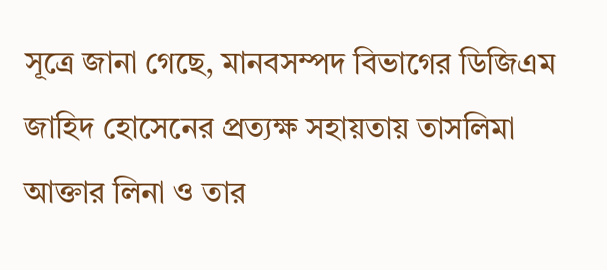সূত্রে জানা গেছে, মানবসম্পদ বিভাগের ডিজিএম জাহিদ হোসেনের প্রত্যক্ষ সহায়তায় তাসলিমা আক্তার লিনা ও তার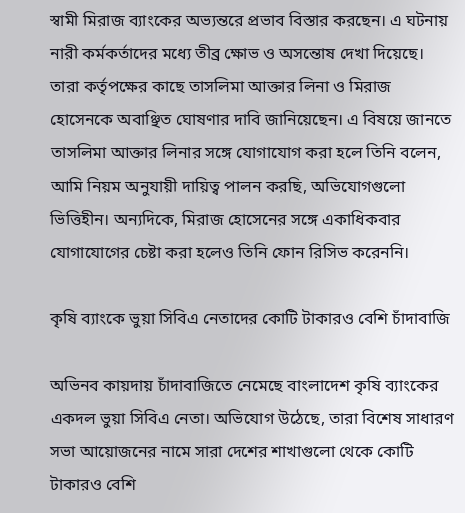স্বামী মিরাজ ব্যাংকের অভ্যন্তরে প্রভাব বিস্তার করছেন। এ ঘটনায় নারী কর্মকর্তাদের মধ্যে তীব্র ক্ষোভ ও অসন্তোষ দেখা দিয়েছে। তারা কর্তৃপক্ষের কাছে তাসলিমা আক্তার লিনা ও মিরাজ হোসেনকে অবাঞ্ছিত ঘোষণার দাবি জানিয়েছেন। এ বিষয়ে জানতে তাসলিমা আক্তার লিনার সঙ্গে যোগাযোগ করা হলে তিনি বলেন, আমি নিয়ম অনুযায়ী দায়িত্ব পালন করছি, অভিযোগগুলো ভিত্তিহীন। অন্যদিকে, মিরাজ হোসেনের সঙ্গে একাধিকবার যোগাযোগের চেষ্টা করা হলেও তিনি ফোন রিসিভ করেননি।

কৃষি ব্যাংকে ভুয়া সিবিএ নেতাদের কোটি টাকারও বেশি চাঁদাবাজি

অভিনব কায়দায় চাঁদাবাজিতে নেমেছে বাংলাদেশ কৃষি ব্যাংকের একদল ভুয়া সিবিএ নেতা। অভিযোগ উঠেছে, তারা বিশেষ সাধারণ সভা আয়োজনের নামে সারা দেশের শাখাগুলো থেকে কোটি টাকারও বেশি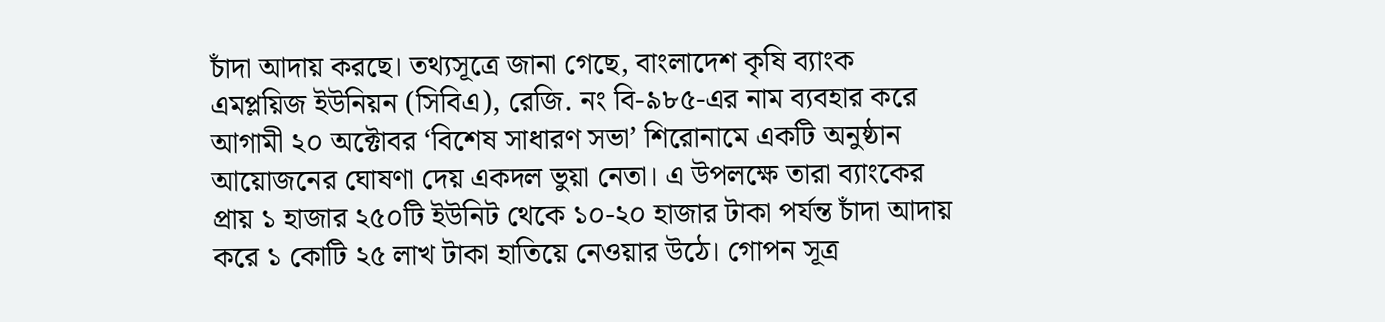চাঁদা আদায় করছে। তথ্যসূত্রে জানা গেছে, বাংলাদেশ কৃষি ব্যাংক এমপ্লয়িজ ইউনিয়ন (সিবিএ), রেজি. নং বি-৯৮৫-এর নাম ব্যবহার করে আগামী ২০ অক্টোবর ‘বিশেষ সাধারণ সভা’ শিরোনামে একটি অনুষ্ঠান আয়োজনের ঘোষণা দেয় একদল ভুয়া নেতা। এ উপলক্ষে তারা ব্যাংকের প্রায় ১ হাজার ২৫০টি ইউনিট থেকে ১০-২০ হাজার টাকা পর্যন্ত চাঁদা আদায় করে ১ কোটি ২৫ লাখ টাকা হাতিয়ে নেওয়ার উঠে। গোপন সূত্র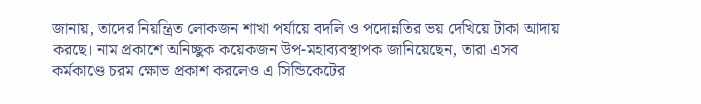জানায়, তাদের নিয়ন্ত্রিত লোকজন শাখা পর্যায়ে বদলি ও পদোন্নতির ভয় দেখিয়ে টাকা আদায় করছে। নাম প্রকাশে অনিচ্ছুক কয়েকজন উপ-মহাব্যবস্থাপক জানিয়েছেন, তারা এসব কর্মকাণ্ডে চরম ক্ষোভ প্রকাশ করলেও এ সিন্ডিকেটের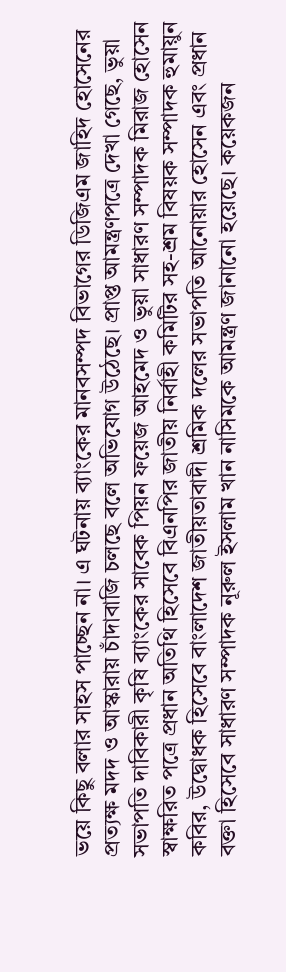ভয়ে কিছু বলার সাহস পাচ্ছেন না। এ ঘটনায় ব্যাংকের মানবসম্পদ বিভাগের ডিজিএম জাহিদ হোসেনের প্রত্যক্ষ মদদ ও আস্কারায় চাঁদাবাজি চলছে বলে অভিযোগ উঠেছে। প্রাপ্ত আমন্ত্রণপত্রে দেখা গেছে, ভুয়া সভাপতি দাবিকারী কৃষি ব্যাংকের সাবেক পিয়ন ফয়েজ আহমেদ ও ভুয়া সাধারণ সম্পাদক মিরাজ হোসেন স্বাক্ষরিত পত্রে প্রধান অতিথি হিসেবে বিএনপির জাতীয় নির্বাহী কমিটির সহ-শ্রম বিষয়ক সম্পাদক হুমায়ুন কবির, উদ্বোধক হিসেবে বাংলাদেশ জাতীয়তাবাদী শ্রমিক দলের সভাপতি আনোয়ার হোসেন এবং প্রধান বক্তা হিসেবে সাধারণ সম্পাদক নূরুল ইসলাম খান নাসিমকে আমন্ত্রণ জানানো হয়েছে। কয়েকজন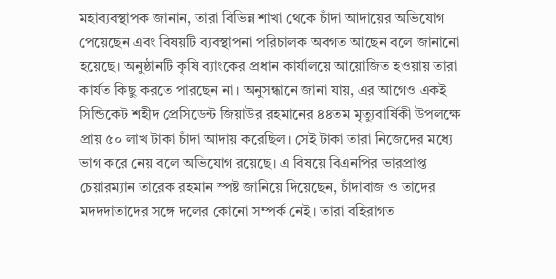মহাব্যবস্থাপক জানান, তারা বিভিন্ন শাখা থেকে চাঁদা আদায়ের অভিযোগ পেয়েছেন এবং বিষয়টি ব্যবস্থাপনা পরিচালক অবগত আছেন বলে জানানো হয়েছে। অনুষ্ঠানটি কৃষি ব্যাংকের প্রধান কার্যালয়ে আয়োজিত হওয়ায় তারা কার্যত কিছু করতে পারছেন না। অনুসন্ধানে জানা যায়, এর আগেও একই সিন্ডিকেট শহীদ প্রেসিডেন্ট জিয়াউর রহমানের ৪৪তম মৃত্যুবার্ষিকী উপলক্ষে প্রায় ৫০ লাখ টাকা চাঁদা আদায় করেছিল। সেই টাকা তারা নিজেদের মধ্যে ভাগ করে নেয় বলে অভিযোগ রয়েছে। এ বিষয়ে বিএনপির ভারপ্রাপ্ত চেয়ারম্যান তারেক রহমান স্পষ্ট জানিয়ে দিয়েছেন, চাঁদাবাজ ও তাদের মদদদাতাদের সঙ্গে দলের কোনো সম্পর্ক নেই। তারা বহিরাগত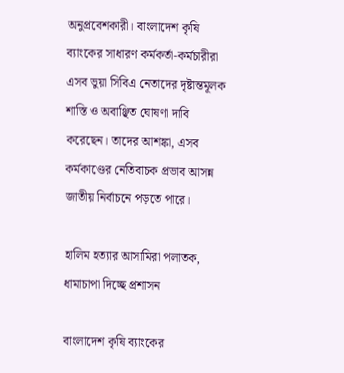অনুপ্রবেশকারী। বাংলাদেশ কৃষি ব্যাংকের সাধারণ কর্মকর্তা-কর্মচারীরা এসব ভুয়া সিবিএ নেতাদের দৃষ্টান্তমূলক শাস্তি ও অবাঞ্ছিত ঘোষণা দাবি করেছেন। তাদের আশঙ্কা, এসব কর্মকাণ্ডের নেতিবাচক প্রভাব আসন্ন জাতীয় নির্বাচনে পড়তে পারে।

হালিম হত্যার আসামিরা পলাতক, ধামাচাপা দিচ্ছে প্রশাসন

বাংলাদেশ কৃষি ব্যাংকের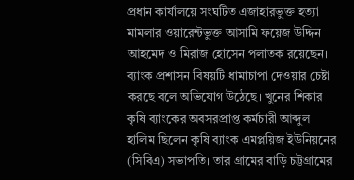প্রধান কার্যালয়ে সংঘটিত এজাহারভুক্ত হত্যা মামলার ওয়ারেন্টভুক্ত আসামি ফয়েজ উদ্দিন আহমেদ ও মিরাজ হোসেন পলাতক রয়েছেন। ব্যাংক প্রশাসন বিষয়টি ধামাচাপা দেওয়ার চেষ্টা করছে বলে অভিযোগ উঠেছে। খুনের শিকার কৃষি ব্যাংকের অবসরপ্রাপ্ত কর্মচারী আব্দুল হালিম ছিলেন কৃষি ব্যাংক এমপ্লয়িজ ইউনিয়নের (সিবিএ) সভাপতি। তার গ্রামের বাড়ি চট্টগ্রামের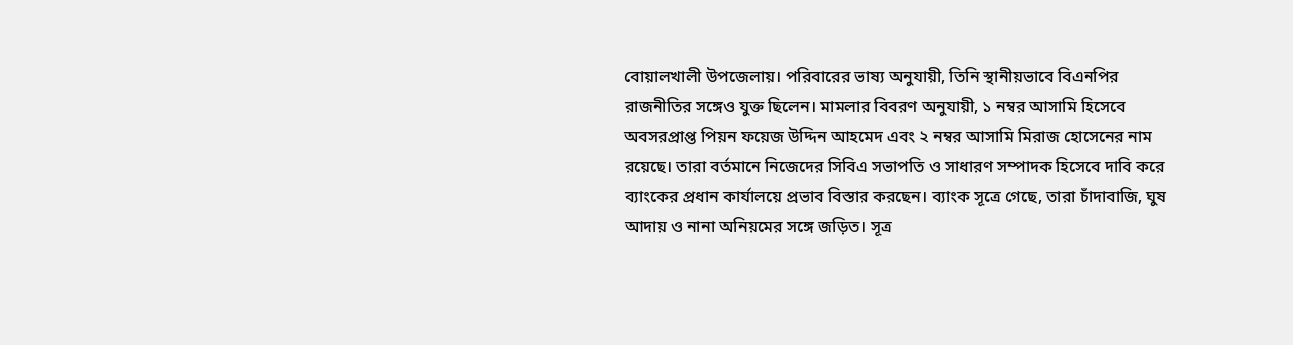বোয়ালখালী উপজেলায়। পরিবারের ভাষ্য অনুযায়ী, তিনি স্থানীয়ভাবে বিএনপির রাজনীতির সঙ্গেও যুক্ত ছিলেন। মামলার বিবরণ অনুযায়ী, ১ নম্বর আসামি হিসেবে অবসরপ্রাপ্ত পিয়ন ফয়েজ উদ্দিন আহমেদ এবং ২ নম্বর আসামি মিরাজ হোসেনের নাম রয়েছে। তারা বর্তমানে নিজেদের সিবিএ সভাপতি ও সাধারণ সম্পাদক হিসেবে দাবি করে ব্যাংকের প্রধান কার্যালয়ে প্রভাব বিস্তার করছেন। ব্যাংক সূত্রে গেছে, তারা চাঁদাবাজি, ঘুষ আদায় ও নানা অনিয়মের সঙ্গে জড়িত। সূত্র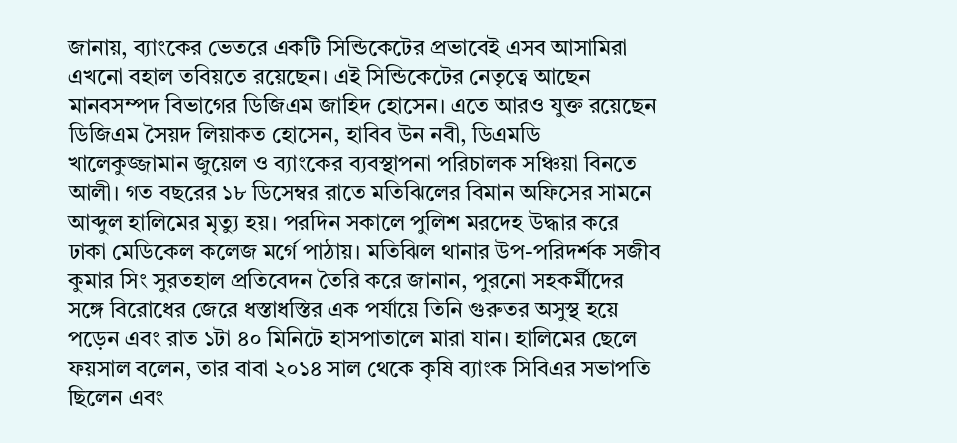জানায়, ব্যাংকের ভেতরে একটি সিন্ডিকেটের প্রভাবেই এসব আসামিরা এখনো বহাল তবিয়তে রয়েছেন। এই সিন্ডিকেটের নেতৃত্বে আছেন মানবসম্পদ বিভাগের ডিজিএম জাহিদ হোসেন। এতে আরও যুক্ত রয়েছেন ডিজিএম সৈয়দ লিয়াকত হোসেন, হাবিব উন নবী, ডিএমডি খালেকুজ্জামান জুয়েল ও ব্যাংকের ব্যবস্থাপনা পরিচালক সঞ্চিয়া বিনতে আলী। গত বছরের ১৮ ডিসেম্বর রাতে মতিঝিলের বিমান অফিসের সামনে আব্দুল হালিমের মৃত্যু হয়। পরদিন সকালে পুলিশ মরদেহ উদ্ধার করে ঢাকা মেডিকেল কলেজ মর্গে পাঠায়। মতিঝিল থানার উপ-পরিদর্শক সজীব কুমার সিং সুরতহাল প্রতিবেদন তৈরি করে জানান, পুরনো সহকর্মীদের সঙ্গে বিরোধের জেরে ধস্তাধস্তির এক পর্যায়ে তিনি গুরুতর অসুস্থ হয়ে পড়েন এবং রাত ১টা ৪০ মিনিটে হাসপাতালে মারা যান। হালিমের ছেলে ফয়সাল বলেন, তার বাবা ২০১৪ সাল থেকে কৃষি ব্যাংক সিবিএর সভাপতি ছিলেন এবং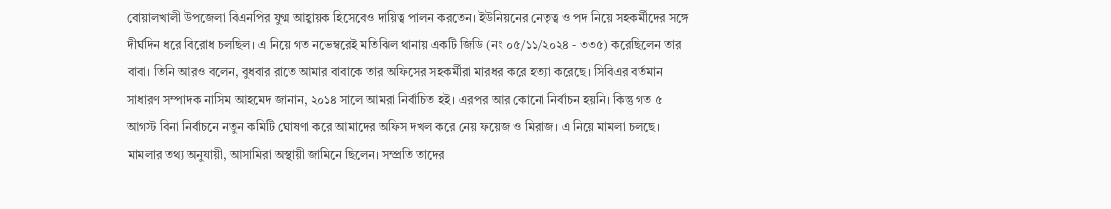বোয়ালখালী উপজেলা বিএনপির যুগ্ম আহ্বায়ক হিসেবেও দায়িত্ব পালন করতেন। ইউনিয়নের নেতৃত্ব ও পদ নিয়ে সহকর্মীদের সঙ্গে দীর্ঘদিন ধরে বিরোধ চলছিল। এ নিয়ে গত নভেম্বরেই মতিঝিল থানায় একটি জিডি (নং ০৫/১১/২০২৪ - ৩৩৫) করেছিলেন তার বাবা। তিনি আরও বলেন, বুধবার রাতে আমার বাবাকে তার অফিসের সহকর্মীরা মারধর করে হত্যা করেছে। সিবিএর বর্তমান সাধারণ সম্পাদক নাসিম আহমেদ জানান, ২০১৪ সালে আমরা নির্বাচিত হই। এরপর আর কোনো নির্বাচন হয়নি। কিন্তু গত ৫ আগস্ট বিনা নির্বাচনে নতুন কমিটি ঘোষণা করে আমাদের অফিস দখল করে নেয় ফয়েজ ও মিরাজ। এ নিয়ে মামলা চলছে। মামলার তথ্য অনুযায়ী, আসামিরা অস্থায়ী জামিনে ছিলেন। সম্প্রতি তাদের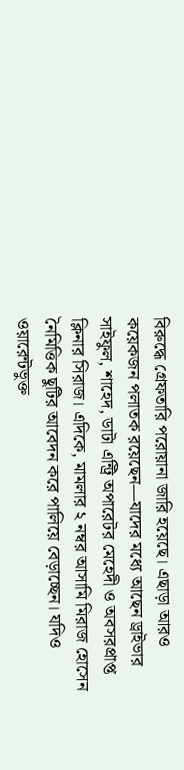বিরুদ্ধে গ্রেফতারি পরোয়ানা জারি হয়েছে। এছাড়া আরও কয়েকজন পলাতক রয়েছেন—যাদের মধ্যে আছেন ড্রাইভার সাইফুল, শাহেদ, ডাটা এন্ট্রি অপারেটর মেহেদী ও অবসরপ্রাপ্ত ক্লিনার সিরাজ। এদিকে, মামলার ২ নম্বর আসামি মিরাজ হোসেন নৈমিত্তিক ছুটির আবেদন করে পালিয়ে বেড়াচ্ছেন। যদিও ওয়ারেন্টভুক্ত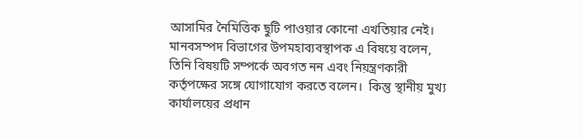আসামির নৈমিত্তিক ছুটি পাওয়ার কোনো এখতিয়ার নেই। মানবসম্পদ বিভাগের উপমহাব্যবস্থাপক এ বিষয়ে বলেন, তিনি বিষয়টি সম্পর্কে অবগত নন এবং নিয়ন্ত্রণকারী কর্তৃপক্ষের সঙ্গে যোগাযোগ করতে বলেন।  কিন্তু স্থানীয় মুখ্য কার্যালয়ের প্রধান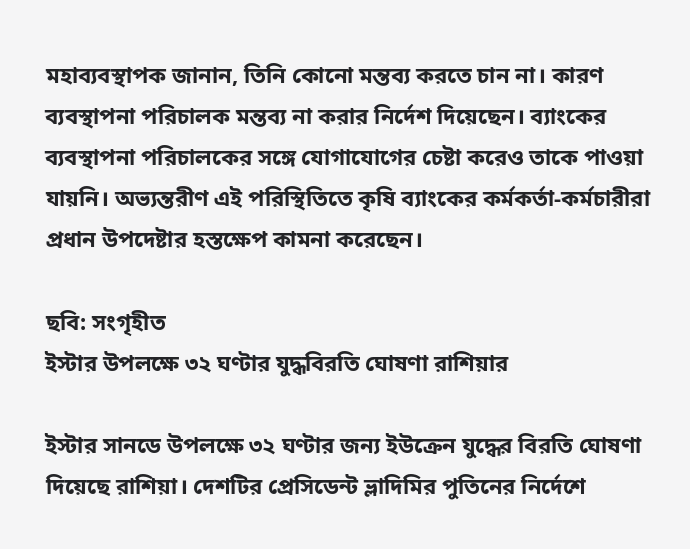মহাব্যবস্থাপক জানান, তিনি কোনো মন্তব্য করতে চান না। কারণ ব্যবস্থাপনা পরিচালক মন্তব্য না করার নির্দেশ দিয়েছেন। ব্যাংকের ব্যবস্থাপনা পরিচালকের সঙ্গে যোগাযোগের চেষ্টা করেও তাকে পাওয়া যায়নি। অভ্যন্তরীণ এই পরিস্থিতিতে কৃষি ব্যাংকের কর্মকর্তা-কর্মচারীরা প্রধান উপদেষ্টার হস্তক্ষেপ কামনা করেছেন।

ছবি: সংগৃহীত
ইস্টার উপলক্ষে ৩২ ঘণ্টার যুদ্ধবিরতি ঘোষণা রাশিয়ার

ইস্টার সানডে উপলক্ষে ৩২ ঘণ্টার জন্য ইউক্রেন যুদ্ধের বিরতি ঘোষণা দিয়েছে রাশিয়া। দেশটির প্রেসিডেন্ট ভ্লাদিমির পুতিনের নির্দেশে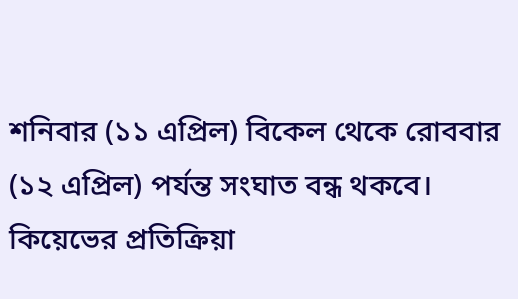শনিবার (১১ এপ্রিল) বিকেল থেকে রোববার (১২ এপ্রিল) পর্যন্ত সংঘাত বন্ধ থকবে।  কিয়েভের প্রতিক্রিয়া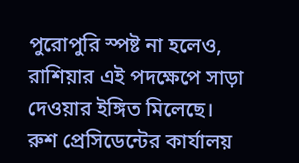পুরোপুরি স্পষ্ট না হলেও, রাশিয়ার এই পদক্ষেপে সাড়া দেওয়ার ইঙ্গিত মিলেছে।   রুশ প্রেসিডেন্টের কার্যালয়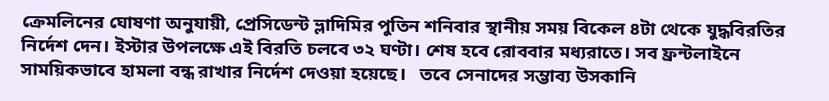ক্রেমলিনের ঘোষণা অনুযায়ী, প্রেসিডেন্ট ভ্লাদিমির পুতিন শনিবার স্থানীয় সময় বিকেল ৪টা থেকে যুদ্ধবিরতির নির্দেশ দেন। ইস্টার উপলক্ষে এই বিরতি চলবে ৩২ ঘণ্টা। শেষ হবে রোববার মধ্যরাতে। সব ফ্রন্টলাইনে সাময়িকভাবে হামলা বন্ধ রাখার নির্দেশ দেওয়া হয়েছে।   তবে সেনাদের সম্ভাব্য উসকানি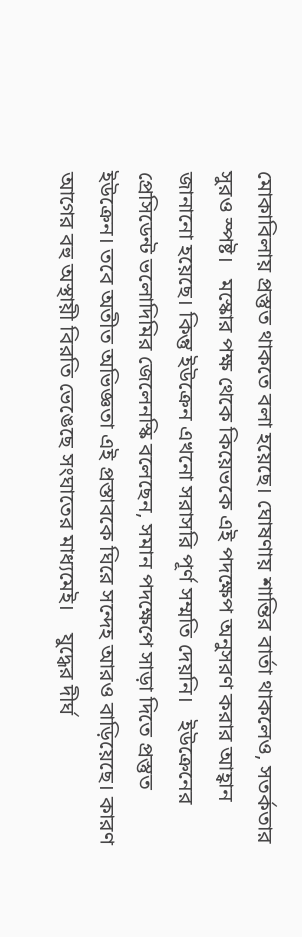মোকাবিলায় প্রস্তুত থাকতে বলা হয়েছে। ঘোষণায় শান্তির বার্তা থাকলেও, সতর্কতার সুরও স্পষ্ট।   মস্কোর পক্ষ থেকে কিয়েভকে এই পদক্ষেপ অনুসরণ করার আহ্বান জানানো হয়েছে। কিন্তু ইউক্রেন এখনো সরাসরি পূর্ণ সম্মতি দেয়নি।   ইউক্রেনের প্রেসিডেন্ট ভলোদিমির জেলেনস্কি বলেছেন, সমান পদক্ষেপে সাড়া দিতে প্রস্তুত ইউক্রেন। তবে অতীত অভিজ্ঞতা এই প্রস্তাবকে ঘিরে সন্দেহ আরও বাড়িয়েছে। কারণ আগের বহু অস্থায়ী বিরতি ভেঙেছে সংঘাতের মাধ্যমেই।    যুদ্ধের দীর্ঘ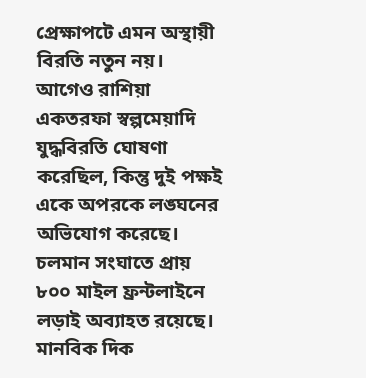প্রেক্ষাপটে এমন অস্থায়ী বিরতি নতুন নয়। আগেও রাশিয়া একতরফা স্বল্পমেয়াদি যুদ্ধবিরতি ঘোষণা করেছিল, কিন্তু দুই পক্ষই একে অপরকে লঙ্ঘনের অভিযোগ করেছে। চলমান সংঘাতে প্রায় ৮০০ মাইল ফ্রন্টলাইনে লড়াই অব্যাহত রয়েছে।   মানবিক দিক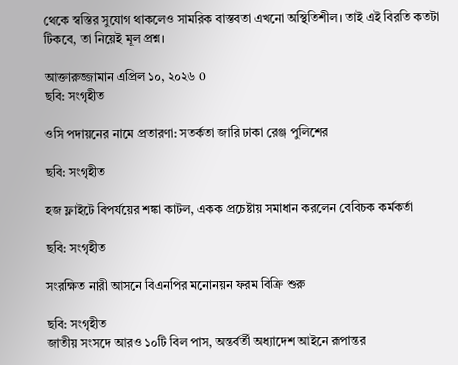থেকে স্বস্তির সুযোগ থাকলেও সামরিক বাস্তবতা এখনো অস্থিতিশীল। তাই এই বিরতি কতটা টিকবে, তা নিয়েই মূল প্রশ্ন।

আক্তারুজ্জামান এপ্রিল ১০, ২০২৬ 0
ছবি: সংগৃহীত

ওসি পদায়নের নামে প্রতারণা: সতর্কতা জারি ঢাকা রেঞ্জ পুলিশের

ছবি: সংগৃহীত

হজ ফ্লাইটে বিপর্যয়ের শঙ্কা কাটল, একক প্রচেষ্টায় সমাধান করলেন বেবিচক কর্মকর্তা

ছবি: সংগৃহীত

সংরক্ষিত নারী আসনে বিএনপির মনোনয়ন ফরম বিক্রি শুরু

ছবি: সংগৃহীত
জাতীয় সংসদে আরও ১০টি বিল পাস, অন্তর্বর্তী অধ্যাদেশ আইনে রূপান্তর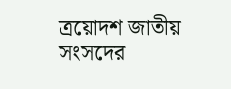ত্রয়োদশ জাতীয় সংসদের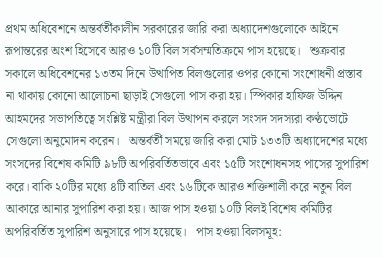প্রথম অধিবেশনে অন্তর্বর্তীকালীন সরকারের জারি করা অধ্যাদেশগুলোকে আইনে রূপান্তরের অংশ হিসেবে আরও ১০টি বিল সর্বসম্মতিক্রমে পাস হয়েছে।   শুক্রবার সকালে অধিবেশনের ১৩তম দিনে উত্থাপিত বিলগুলোর ওপর কোনো সংশোধনী প্রস্তাব না থাকায় কোনো আলোচনা ছাড়াই সেগুলো পাস করা হয়। স্পিকার হাফিজ উদ্দিন আহমদের সভাপতিত্বে সংশ্লিষ্ট মন্ত্রীরা বিল উত্থাপন করলে সংসদ সদস্যরা কণ্ঠভোটে সেগুলো অনুমোদন করেন।   অন্তর্বর্তী সময়ে জারি করা মোট ১৩৩টি অধ্যাদেশের মধ্যে সংসদের বিশেষ কমিটি ৯৮টি অপরিবর্তিতভাবে এবং ১৫টি সংশোধনসহ পাসের সুপারিশ করে। বাকি ২০টির মধ্যে ৪টি বাতিল এবং ১৬টিকে আরও শক্তিশালী করে নতুন বিল আকারে আনার সুপারিশ করা হয়। আজ পাস হওয়া ১০টি বিলই বিশেষ কমিটির অপরিবর্তিত সুপারিশ অনুসারে পাস হয়েছে।   পাস হওয়া বিলসমূহ: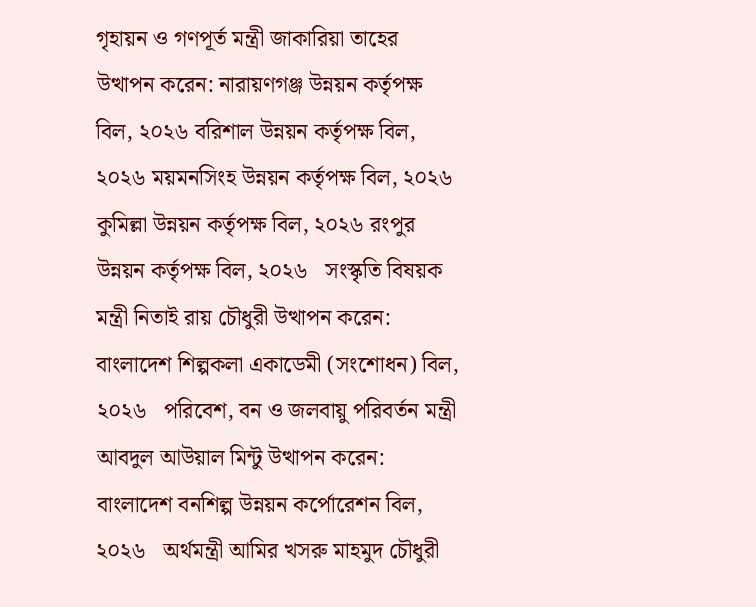গৃহায়ন ও গণপূর্ত মন্ত্রী জাকারিয়া তাহের উত্থাপন করেন: নারায়ণগঞ্জ উন্নয়ন কর্তৃপক্ষ বিল, ২০২৬ বরিশাল উন্নয়ন কর্তৃপক্ষ বিল, ২০২৬ ময়মনসিংহ উন্নয়ন কর্তৃপক্ষ বিল, ২০২৬ কুমিল্লা উন্নয়ন কর্তৃপক্ষ বিল, ২০২৬ রংপুর উন্নয়ন কর্তৃপক্ষ বিল, ২০২৬   সংস্কৃতি বিষয়ক মন্ত্রী নিতাই রায় চৌধুরী উত্থাপন করেন: বাংলাদেশ শিল্পকলা একাডেমী (সংশোধন) বিল, ২০২৬   পরিবেশ, বন ও জলবায়ু পরিবর্তন মন্ত্রী আবদুল আউয়াল মিন্টু উত্থাপন করেন:  বাংলাদেশ বনশিল্প উন্নয়ন কর্পোরেশন বিল, ২০২৬   অর্থমন্ত্রী আমির খসরু মাহমুদ চৌধুরী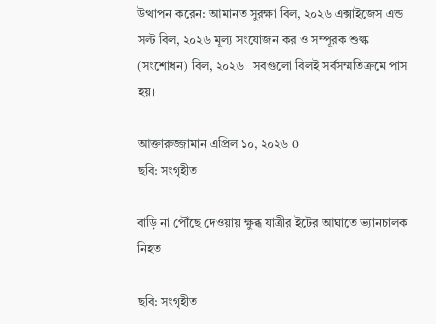উত্থাপন করেন: আমানত সুরক্ষা বিল, ২০২৬ এক্সাইজেস এন্ড সল্ট বিল, ২০২৬ মূল্য সংযোজন কর ও সম্পূরক শুল্ক (সংশোধন) বিল, ২০২৬   সবগুলো বিলই সর্বসম্মতিক্রমে পাস হয়।

আক্তারুজ্জামান এপ্রিল ১০, ২০২৬ 0
ছবি: সংগৃহীত

বাড়ি না পৌঁছে দেওয়ায় ক্ষুব্ধ যাত্রীর ইটের আঘাতে ভ্যানচালক নিহত

ছবি: সংগৃহীত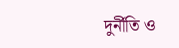দুর্নীতি ও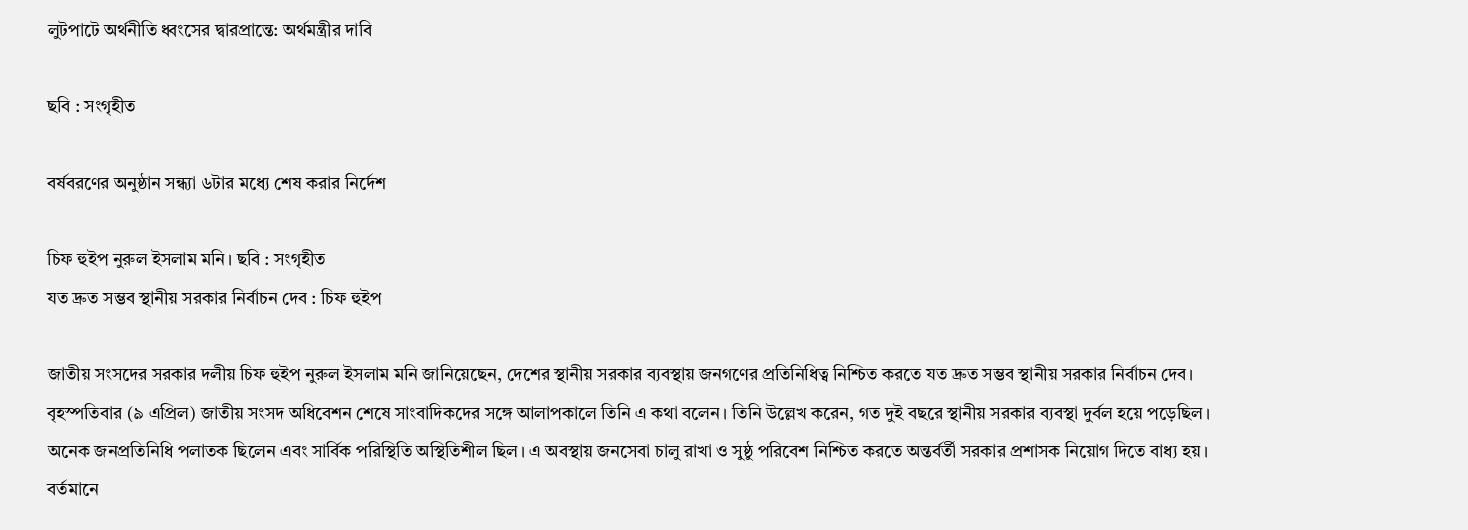লুটপাটে অর্থনীতি ধ্বংসের দ্বারপ্রান্তে: অর্থমন্ত্রীর দাবি

ছবি : সংগৃহীত

বর্ষবরণের অনুষ্ঠান সন্ধ্যা ৬টার মধ্যে শেষ করার নির্দেশ

চিফ হুইপ নুরুল ইসলাম মনি। ছবি : সংগৃহীত
যত দ্রুত সম্ভব স্থানীয় সরকার নির্বাচন দেব : চিফ হুইপ

জাতীয় সংসদের সরকার দলীয় চিফ হুইপ নুরুল ইসলাম মনি জানিয়েছেন, দেশের স্থানীয় সরকার ব্যবস্থায় জনগণের প্রতিনিধিত্ব নিশ্চিত করতে যত দ্রুত সম্ভব স্থানীয় সরকার নির্বাচন দেব। বৃহস্পতিবার (৯ এপ্রিল) জাতীয় সংসদ অধিবেশন শেষে সাংবাদিকদের সঙ্গে আলাপকালে তিনি এ কথা বলেন। তিনি উল্লেখ করেন, গত দুই বছরে স্থানীয় সরকার ব্যবস্থা দুর্বল হয়ে পড়েছিল। অনেক জনপ্রতিনিধি পলাতক ছিলেন এবং সার্বিক পরিস্থিতি অস্থিতিশীল ছিল। এ অবস্থায় জনসেবা চালু রাখা ও সুষ্ঠু পরিবেশ নিশ্চিত করতে অন্তর্বর্তী সরকার প্রশাসক নিয়োগ দিতে বাধ্য হয়। বর্তমানে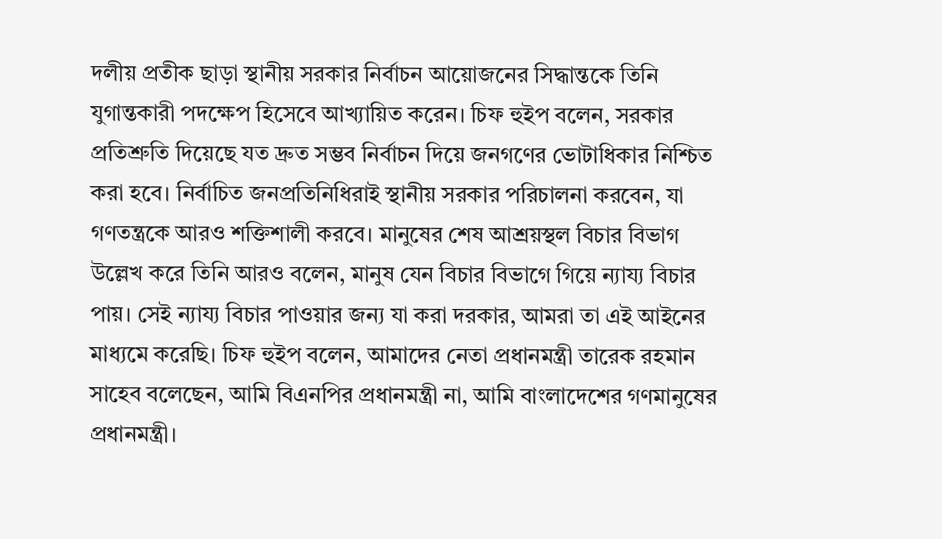দলীয় প্রতীক ছাড়া স্থানীয় সরকার নির্বাচন আয়োজনের সিদ্ধান্তকে তিনি যুগান্তকারী পদক্ষেপ হিসেবে আখ্যায়িত করেন। চিফ হুইপ বলেন, সরকার প্রতিশ্রুতি দিয়েছে যত দ্রুত সম্ভব নির্বাচন দিয়ে জনগণের ভোটাধিকার নিশ্চিত করা হবে। নির্বাচিত জনপ্রতিনিধিরাই স্থানীয় সরকার পরিচালনা করবেন, যা গণতন্ত্রকে আরও শক্তিশালী করবে। মানুষের শেষ আশ্রয়স্থল বিচার বিভাগ উল্লেখ করে তিনি আরও বলেন, মানুষ যেন বিচার বিভাগে গিয়ে ন্যায্য বিচার পায়। সেই ন্যায্য বিচার পাওয়ার জন্য যা করা দরকার, আমরা তা এই আইনের মাধ্যমে করেছি। চিফ হুইপ বলেন, আমাদের নেতা প্রধানমন্ত্রী তারেক রহমান সাহেব বলেছেন, আমি বিএনপির প্রধানমন্ত্রী না, আমি বাংলাদেশের গণমানুষের প্রধানমন্ত্রী।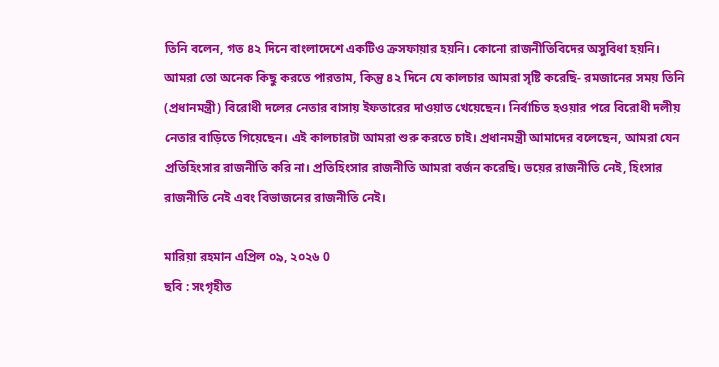তিনি বলেন, গত ৪২ দিনে বাংলাদেশে একটিও ক্রসফায়ার হয়নি। কোনো রাজনীতিবিদের অসুবিধা হয়নি। আমরা তো অনেক কিছু করতে পারতাম, কিন্তু ৪২ দিনে যে কালচার আমরা সৃষ্টি করেছি- রমজানের সময় তিনি (প্রধানমন্ত্রী) বিরোধী দলের নেতার বাসায় ইফতারের দাওয়াত খেয়েছেন। নির্বাচিত হওয়ার পরে বিরোধী দলীয় নেতার বাড়িতে গিয়েছেন। এই কালচারটা আমরা শুরু করতে চাই। প্রধানমন্ত্রী আমাদের বলেছেন, আমরা যেন প্রতিহিংসার রাজনীতি করি না। প্রতিহিংসার রাজনীতি আমরা বর্জন করেছি। ভয়ের রাজনীতি নেই, হিংসার রাজনীতি নেই এবং বিভাজনের রাজনীতি নেই।

মারিয়া রহমান এপ্রিল ০৯, ২০২৬ 0
ছবি : সংগৃহীত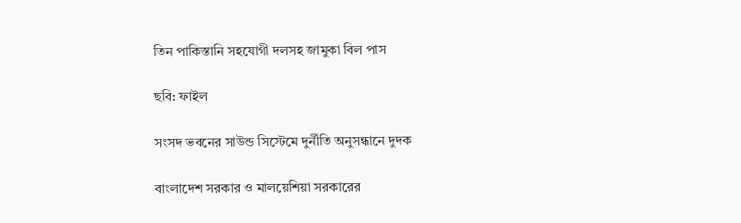তিন পাকিস্তানি সহযোগী দলসহ জামুকা বিল পাস

ছবি: ফাইল

সংসদ ভবনের সাউন্ড সিস্টেমে দুর্নীতি অনুসন্ধানে দুদক

বাংলাদেশ সরকার ও মালয়েশিয়া সরকারের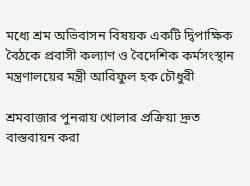মধ্যে শ্রম অভিবাসন বিষয়ক একটি দ্বিপাক্ষিক বৈঠকে প্রবাসী কল্যাণ ও বৈদেশিক কর্মসংস্থান মন্ত্রণালয়ের মন্ত্রী আরিফুল হক চৌধুরী

শ্রমবাজার পুনরায় খোলার প্রক্রিয়া দ্রুত বাস্তবায়ন করা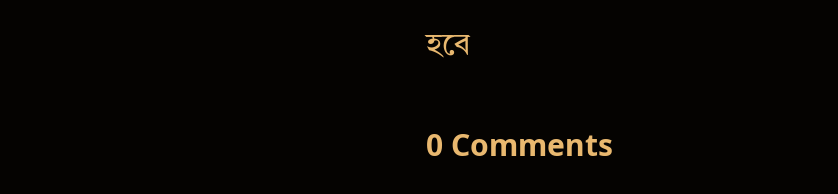হবে

0 Comments